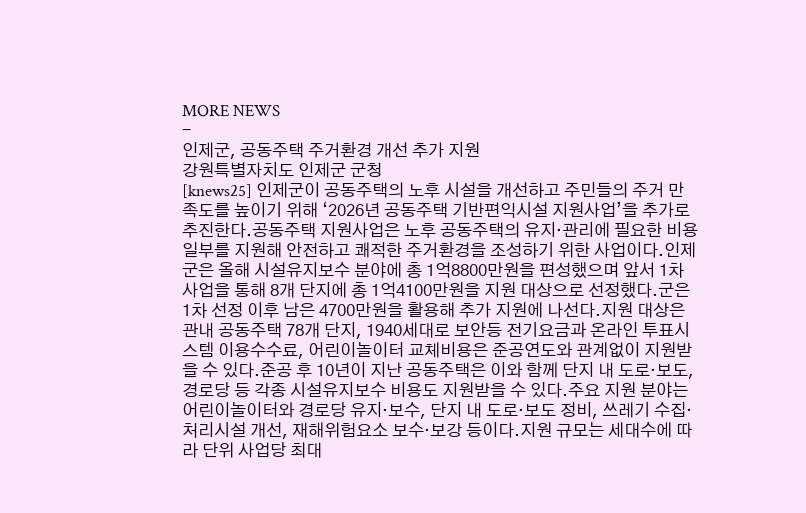MORE NEWS
-
인제군, 공동주택 주거환경 개선 추가 지원
강원특별자치도 인제군 군청
[knews25] 인제군이 공동주택의 노후 시설을 개선하고 주민들의 주거 만족도를 높이기 위해 ‘2026년 공동주택 기반편익시설 지원사업’을 추가로 추진한다.공동주택 지원사업은 노후 공동주택의 유지·관리에 필요한 비용 일부를 지원해 안전하고 쾌적한 주거환경을 조성하기 위한 사업이다.인제군은 올해 시설유지보수 분야에 총 1억8800만원을 편성했으며 앞서 1차 사업을 통해 8개 단지에 총 1억4100만원을 지원 대상으로 선정했다.군은 1차 선정 이후 남은 4700만원을 활용해 추가 지원에 나선다.지원 대상은 관내 공동주택 78개 단지, 1940세대로 보안등 전기요금과 온라인 투표시스템 이용수수료, 어린이놀이터 교체비용은 준공연도와 관계없이 지원받을 수 있다.준공 후 10년이 지난 공동주택은 이와 함께 단지 내 도로·보도, 경로당 등 각종 시설유지보수 비용도 지원받을 수 있다.주요 지원 분야는 어린이놀이터와 경로당 유지·보수, 단지 내 도로·보도 정비, 쓰레기 수집·처리시설 개선, 재해위험요소 보수·보강 등이다.지원 규모는 세대수에 따라 단위 사업당 최대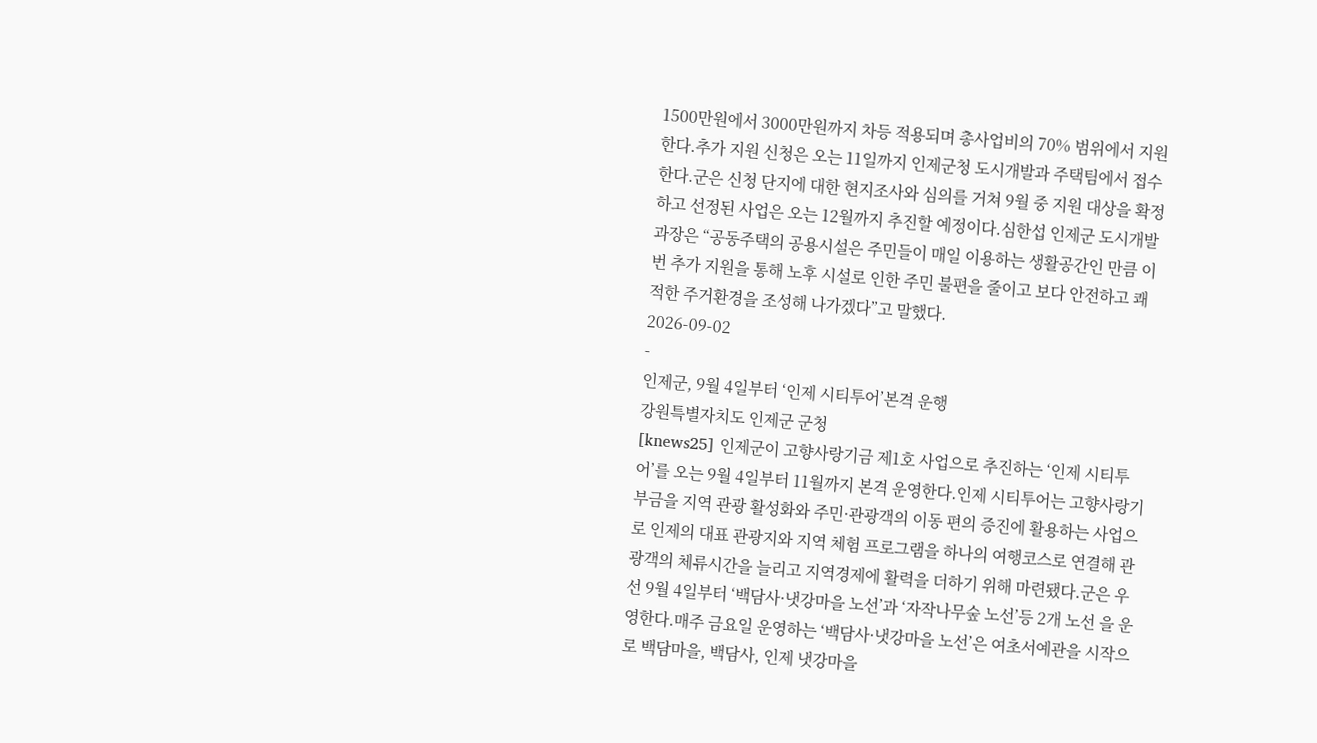1500만원에서 3000만원까지 차등 적용되며 총사업비의 70% 범위에서 지원한다.추가 지원 신청은 오는 11일까지 인제군청 도시개발과 주택팀에서 접수한다.군은 신청 단지에 대한 현지조사와 심의를 거쳐 9월 중 지원 대상을 확정하고 선정된 사업은 오는 12월까지 추진할 예정이다.심한섭 인제군 도시개발과장은 “공동주택의 공용시설은 주민들이 매일 이용하는 생활공간인 만큼 이번 추가 지원을 통해 노후 시설로 인한 주민 불편을 줄이고 보다 안전하고 쾌적한 주거환경을 조성해 나가겠다”고 말했다.
2026-09-02
-
인제군, 9월 4일부터 ‘인제 시티투어’본격 운행
강원특별자치도 인제군 군청
[knews25] 인제군이 고향사랑기금 제1호 사업으로 추진하는 ‘인제 시티투어’를 오는 9월 4일부터 11월까지 본격 운영한다.인제 시티투어는 고향사랑기부금을 지역 관광 활성화와 주민·관광객의 이동 편의 증진에 활용하는 사업으로 인제의 대표 관광지와 지역 체험 프로그램을 하나의 여행코스로 연결해 관광객의 체류시간을 늘리고 지역경제에 활력을 더하기 위해 마련됐다.군은 우선 9월 4일부터 ‘백담사·냇강마을 노선’과 ‘자작나무숲 노선’등 2개 노선 을 운영한다.매주 금요일 운영하는 ‘백담사·냇강마을 노선’은 여초서예관을 시작으로 백담마을, 백담사, 인제 냇강마을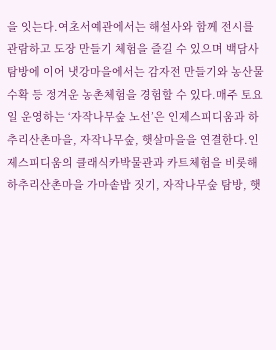을 잇는다.여초서예관에서는 해설사와 함께 전시를 관람하고 도장 만들기 체험을 즐길 수 있으며 백담사 탐방에 이어 냇강마을에서는 감자전 만들기와 농산물 수확 등 정겨운 농촌체험을 경험할 수 있다.매주 토요일 운영하는 ‘자작나무숲 노선’은 인제스피디움과 하추리산촌마을, 자작나무숲, 햇살마을을 연결한다.인제스피디움의 클래식카박물관과 카트체험을 비롯해 하추리산촌마을 가마솥밥 짓기, 자작나무숲 탐방, 햇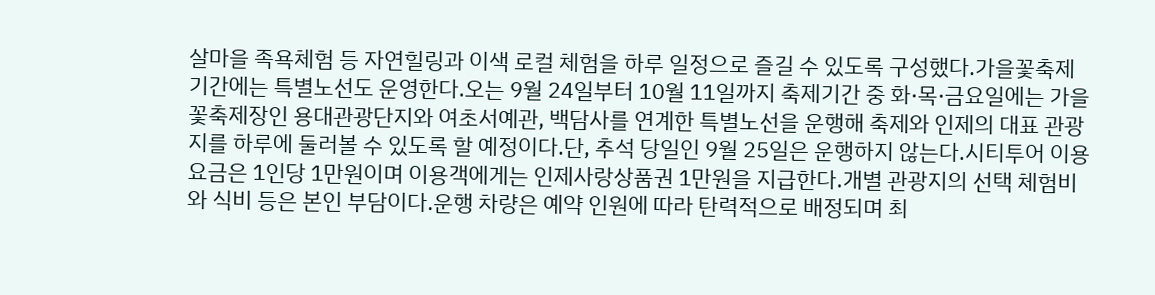살마을 족욕체험 등 자연힐링과 이색 로컬 체험을 하루 일정으로 즐길 수 있도록 구성했다.가을꽃축제 기간에는 특별노선도 운영한다.오는 9월 24일부터 10월 11일까지 축제기간 중 화·목·금요일에는 가을꽃축제장인 용대관광단지와 여초서예관, 백담사를 연계한 특별노선을 운행해 축제와 인제의 대표 관광지를 하루에 둘러볼 수 있도록 할 예정이다.단, 추석 당일인 9월 25일은 운행하지 않는다.시티투어 이용요금은 1인당 1만원이며 이용객에게는 인제사랑상품권 1만원을 지급한다.개별 관광지의 선택 체험비와 식비 등은 본인 부담이다.운행 차량은 예약 인원에 따라 탄력적으로 배정되며 최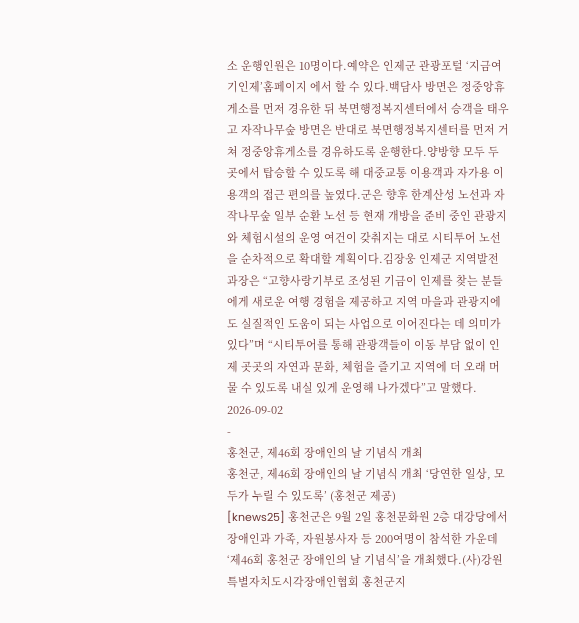소 운행인원은 10명이다.예약은 인제군 관광포털 ‘지금여기인제’홈페이지 에서 할 수 있다.백담사 방면은 정중앙휴게소를 먼저 경유한 뒤 북면행정복지센터에서 승객을 태우고 자작나무숲 방면은 반대로 북면행정복지센터를 먼저 거쳐 정중앙휴게소를 경유하도록 운행한다.양방향 모두 두 곳에서 탑승할 수 있도록 해 대중교통 이용객과 자가용 이용객의 접근 편의를 높였다.군은 향후 한계산성 노선과 자작나무숲 일부 순환 노선 등 현재 개방을 준비 중인 관광지와 체험시설의 운영 여건이 갖춰지는 대로 시티투어 노선을 순차적으로 확대할 계획이다.김장웅 인제군 지역발전과장은 “고향사랑기부로 조성된 기금이 인제를 찾는 분들에게 새로운 여행 경험을 제공하고 지역 마을과 관광지에도 실질적인 도움이 되는 사업으로 이어진다는 데 의미가 있다”며 “시티투어를 통해 관광객들이 이동 부담 없이 인제 곳곳의 자연과 문화, 체험을 즐기고 지역에 더 오래 머물 수 있도록 내실 있게 운영해 나가겠다”고 말했다.
2026-09-02
-
홍천군, 제46회 장애인의 날 기념식 개최
홍천군, 제46회 장애인의 날 기념식 개최 ‘당연한 일상, 모두가 누릴 수 있도록’ (홍천군 제공)
[knews25] 홍천군은 9월 2일 홍천문화원 2층 대강당에서 장애인과 가족, 자원봉사자 등 200여명이 참석한 가운데 ‘제46회 홍천군 장애인의 날 기념식’을 개최했다.(사)강원특별자치도시각장애인협회 홍천군지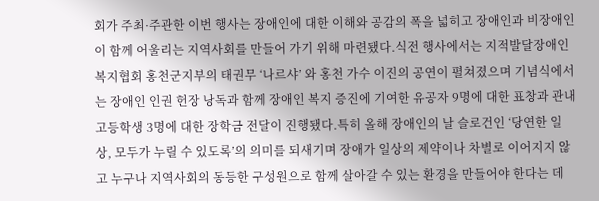회가 주최·주관한 이번 행사는 장애인에 대한 이해와 공감의 폭을 넓히고 장애인과 비장애인이 함께 어울리는 지역사회를 만들어 가기 위해 마련됐다.식전 행사에서는 지적발달장애인복지협회 홍천군지부의 태권무 ‘나르샤’ 와 홍천 가수 이진의 공연이 펼쳐졌으며 기념식에서는 장애인 인권 헌장 낭독과 함께 장애인 복지 증진에 기여한 유공자 9명에 대한 표창과 관내 고등학생 3명에 대한 장학금 전달이 진행됐다.특히 올해 장애인의 날 슬로건인 ‘당연한 일상, 모두가 누릴 수 있도록’의 의미를 되새기며 장애가 일상의 제약이나 차별로 이어지지 않고 누구나 지역사회의 동등한 구성원으로 함께 살아갈 수 있는 환경을 만들어야 한다는 데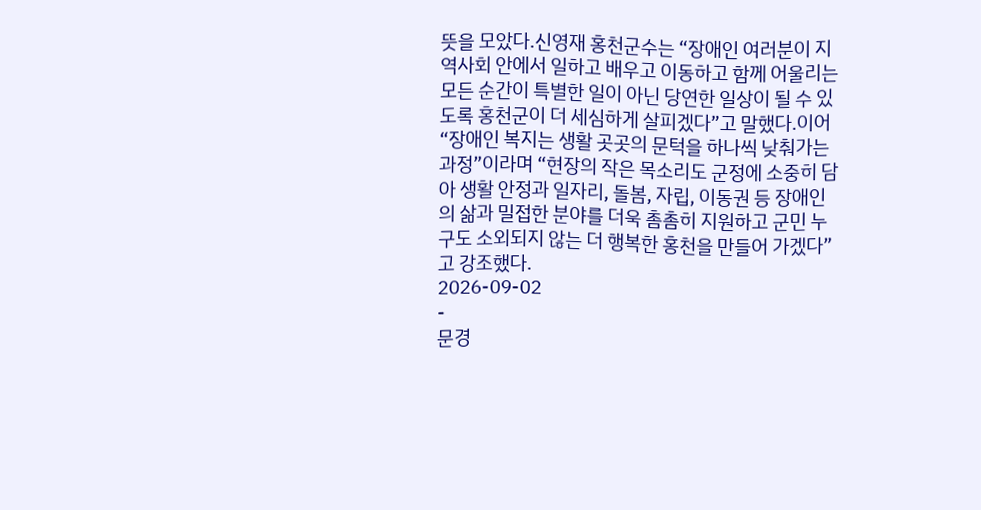뜻을 모았다.신영재 홍천군수는 “장애인 여러분이 지역사회 안에서 일하고 배우고 이동하고 함께 어울리는 모든 순간이 특별한 일이 아닌 당연한 일상이 될 수 있도록 홍천군이 더 세심하게 살피겠다”고 말했다.이어 “장애인 복지는 생활 곳곳의 문턱을 하나씩 낮춰가는 과정”이라며 “현장의 작은 목소리도 군정에 소중히 담아 생활 안정과 일자리, 돌봄, 자립, 이동권 등 장애인의 삶과 밀접한 분야를 더욱 촘촘히 지원하고 군민 누구도 소외되지 않는 더 행복한 홍천을 만들어 가겠다”고 강조했다.
2026-09-02
-
문경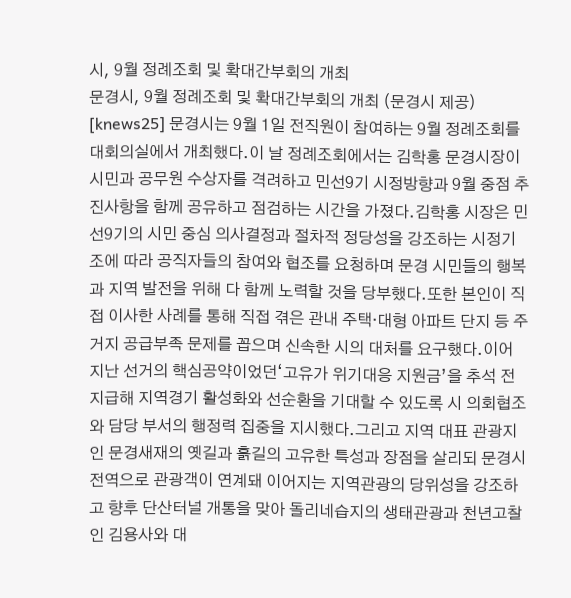시, 9월 정례조회 및 확대간부회의 개최
문경시, 9월 정례조회 및 확대간부회의 개최 (문경시 제공)
[knews25] 문경시는 9월 1일 전직원이 참여하는 9월 정례조회를 대회의실에서 개최했다.이 날 정례조회에서는 김학홍 문경시장이 시민과 공무원 수상자를 격려하고 민선9기 시정방향과 9월 중점 추진사항을 함께 공유하고 점검하는 시간을 가졌다.김학홍 시장은 민선9기의 시민 중심 의사결정과 절차적 정당성을 강조하는 시정기조에 따라 공직자들의 참여와 협조를 요청하며 문경 시민들의 행복과 지역 발전을 위해 다 함께 노력할 것을 당부했다.또한 본인이 직접 이사한 사례를 통해 직접 겪은 관내 주택·대형 아파트 단지 등 주거지 공급부족 문제를 꼽으며 신속한 시의 대처를 요구했다.이어 지난 선거의 핵심공약이었던‘고유가 위기대응 지원금’을 추석 전 지급해 지역경기 활성화와 선순환을 기대할 수 있도록 시 의회협조와 담당 부서의 행정력 집중을 지시했다.그리고 지역 대표 관광지인 문경새재의 옛길과 흙길의 고유한 특성과 장점을 살리되 문경시 전역으로 관광객이 연계돼 이어지는 지역관광의 당위성을 강조하고 향후 단산터널 개통을 맞아 돌리네습지의 생태관광과 천년고찰인 김용사와 대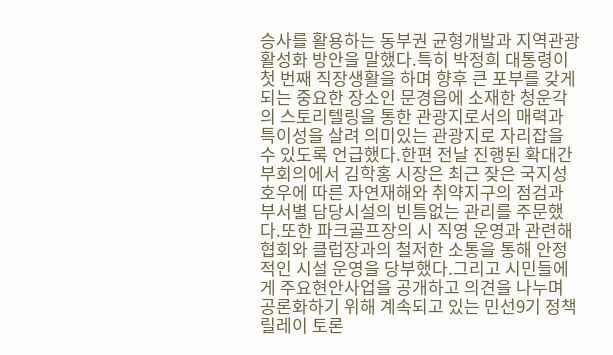승사를 활용하는 동부권 균형개발과 지역관광 활성화 방안을 말했다.특히 박정희 대통령이 첫 번째 직장생활을 하며 향후 큰 포부를 갖게되는 중요한 장소인 문경읍에 소재한 청운각의 스토리텔링을 통한 관광지로서의 매력과 특이성을 살려 의미있는 관광지로 자리잡을 수 있도록 언급했다.한편 전날 진행된 확대간부회의에서 김학홍 시장은 최근 잦은 국지성 호우에 따른 자연재해와 취약지구의 점검과 부서별 담당시설의 빈틈없는 관리를 주문했다.또한 파크골프장의 시 직영 운영과 관련해 협회와 클럽장과의 철저한 소통을 통해 안정적인 시설 운영을 당부했다.그리고 시민들에게 주요현안사업을 공개하고 의견을 나누며 공론화하기 위해 계속되고 있는 민선9기 정책릴레이 토론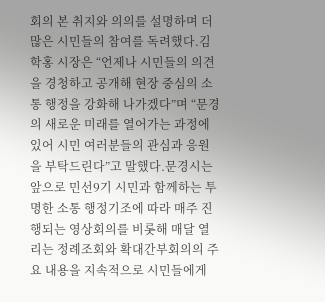회의 본 취지와 의의를 설명하며 더 많은 시민들의 참여를 독려했다.김학홍 시장은 “언제나 시민들의 의견을 경청하고 공개해 현장 중심의 소통 행정을 강화해 나가겠다”며 “문경의 새로운 미래를 열어가는 과정에 있어 시민 여러분들의 관심과 응원을 부탁드린다”고 말했다.문경시는 앞으로 민선9기 시민과 함께하는 투명한 소통 행정기조에 따라 매주 진행되는 영상회의를 비롯해 매달 열리는 정례조회와 확대간부회의의 주요 내용을 지속적으로 시민들에게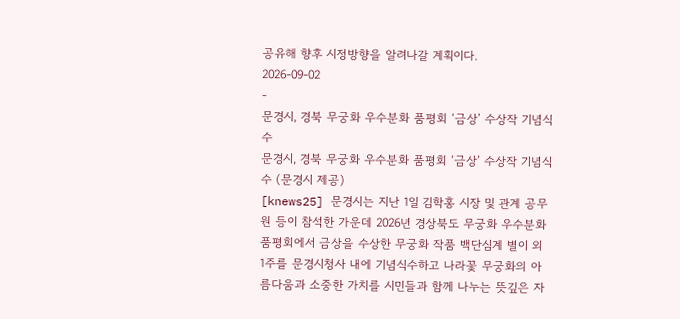공유해 향후 시정방향을 알려나갈 계획이다.
2026-09-02
-
문경시, 경북 무궁화 우수분화 품평회 ‘금상’ 수상작 기념식수
문경시, 경북 무궁화 우수분화 품평회 ‘금상’ 수상작 기념식수 (문경시 제공)
[knews25] 문경시는 지난 1일 김학홍 시장 및 관계 공무원 등이 참석한 가운데 2026년 경상북도 무궁화 우수분화 품평회에서 금상을 수상한 무궁화 작품 백단심계 별이 외 1주를 문경시청사 내에 기념식수하고 나라꽃 무궁화의 아름다움과 소중한 가치를 시민들과 함께 나누는 뜻깊은 자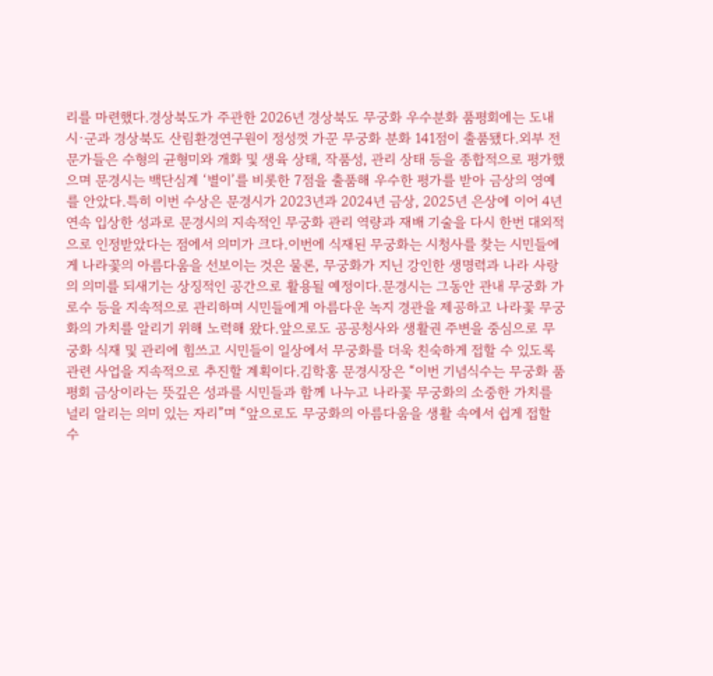리를 마련했다.경상북도가 주관한 2026년 경상북도 무궁화 우수분화 품평회에는 도내 시·군과 경상북도 산림환경연구원이 정성껏 가꾼 무궁화 분화 141점이 출품됐다.외부 전문가들은 수형의 균형미와 개화 및 생육 상태, 작품성, 관리 상태 등을 종합적으로 평가했으며 문경시는 백단심계 ‘별이’를 비롯한 7점을 출품해 우수한 평가를 받아 금상의 영예를 안았다.특히 이번 수상은 문경시가 2023년과 2024년 금상, 2025년 은상에 이어 4년 연속 입상한 성과로 문경시의 지속적인 무궁화 관리 역량과 재배 기술을 다시 한번 대외적으로 인정받았다는 점에서 의미가 크다.이번에 식재된 무궁화는 시청사를 찾는 시민들에게 나라꽃의 아름다움을 선보이는 것은 물론, 무궁화가 지닌 강인한 생명력과 나라 사랑의 의미를 되새기는 상징적인 공간으로 활용될 예정이다.문경시는 그동안 관내 무궁화 가로수 등을 지속적으로 관리하며 시민들에게 아름다운 녹지 경관을 제공하고 나라꽃 무궁화의 가치를 알리기 위해 노력해 왔다.앞으로도 공공청사와 생활권 주변을 중심으로 무궁화 식재 및 관리에 힘쓰고 시민들이 일상에서 무궁화를 더욱 친숙하게 접할 수 있도록 관련 사업을 지속적으로 추진할 계획이다.김학홍 문경시장은 “이번 기념식수는 무궁화 품평회 금상이라는 뜻깊은 성과를 시민들과 함께 나누고 나라꽃 무궁화의 소중한 가치를 널리 알리는 의미 있는 자리”며 “앞으로도 무궁화의 아름다움을 생활 속에서 쉽게 접할 수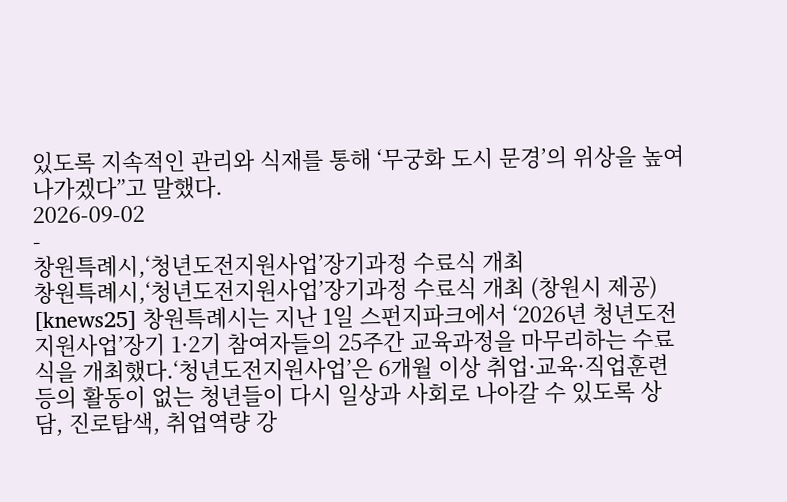있도록 지속적인 관리와 식재를 통해 ‘무궁화 도시 문경’의 위상을 높여 나가겠다”고 말했다.
2026-09-02
-
창원특례시,‘청년도전지원사업’장기과정 수료식 개최
창원특례시,‘청년도전지원사업’장기과정 수료식 개최 (창원시 제공)
[knews25] 창원특례시는 지난 1일 스펀지파크에서 ‘2026년 청년도전지원사업’장기 1·2기 참여자들의 25주간 교육과정을 마무리하는 수료식을 개최했다.‘청년도전지원사업’은 6개월 이상 취업·교육·직업훈련 등의 활동이 없는 청년들이 다시 일상과 사회로 나아갈 수 있도록 상담, 진로탐색, 취업역량 강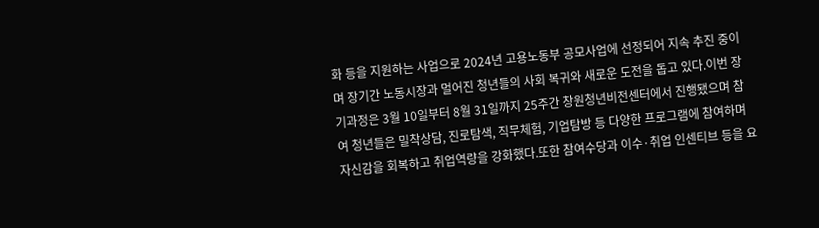화 등을 지원하는 사업으로 2024년 고용노동부 공모사업에 선정되어 지속 추진 중이며 장기간 노동시장과 멀어진 청년들의 사회 복귀와 새로운 도전을 돕고 있다.이번 장기과정은 3월 10일부터 8월 31일까지 25주간 창원청년비전센터에서 진행됐으며 참여 청년들은 밀착상담, 진로탐색, 직무체험, 기업탐방 등 다양한 프로그램에 참여하며 자신감을 회복하고 취업역량을 강화했다.또한 참여수당과 이수·취업 인센티브 등을 요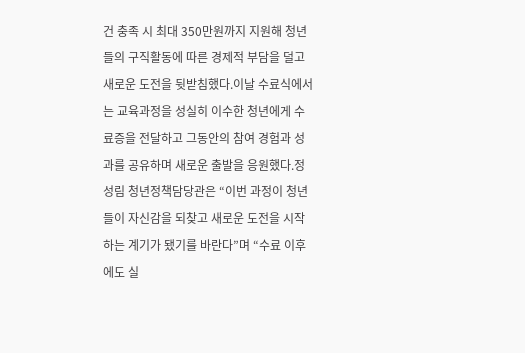건 충족 시 최대 350만원까지 지원해 청년들의 구직활동에 따른 경제적 부담을 덜고 새로운 도전을 뒷받침했다.이날 수료식에서는 교육과정을 성실히 이수한 청년에게 수료증을 전달하고 그동안의 참여 경험과 성과를 공유하며 새로운 출발을 응원했다.정성림 청년정책담당관은 “이번 과정이 청년들이 자신감을 되찾고 새로운 도전을 시작하는 계기가 됐기를 바란다”며 “수료 이후에도 실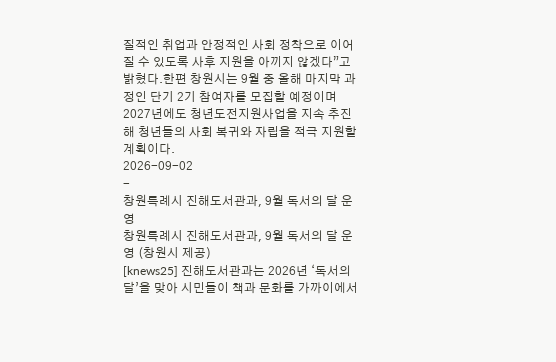질적인 취업과 안정적인 사회 정착으로 이어질 수 있도록 사후 지원을 아끼지 않겠다”고 밝혔다.한편 창원시는 9월 중 올해 마지막 과정인 단기 2기 참여자를 모집할 예정이며 2027년에도 청년도전지원사업을 지속 추진해 청년들의 사회 복귀와 자립을 적극 지원할 계획이다.
2026-09-02
-
창원특례시 진해도서관과, 9월 독서의 달 운영
창원특례시 진해도서관과, 9월 독서의 달 운영 (창원시 제공)
[knews25] 진해도서관과는 2026년 ‘독서의 달’을 맞아 시민들이 책과 문화를 가까이에서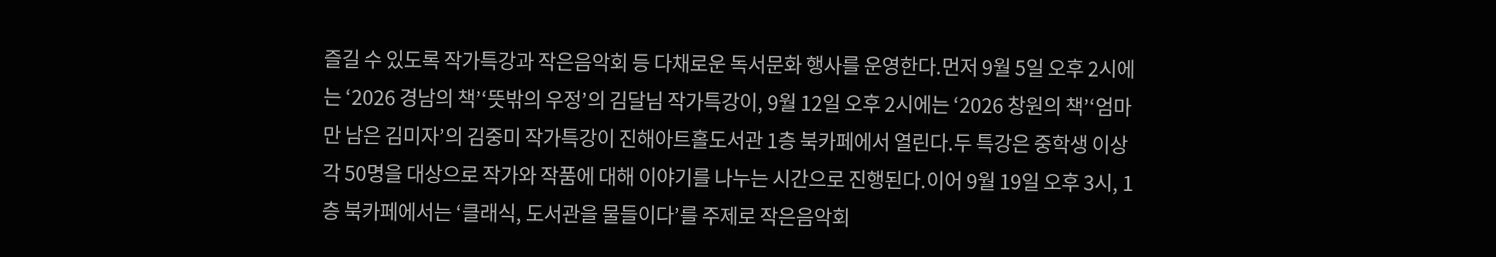즐길 수 있도록 작가특강과 작은음악회 등 다채로운 독서문화 행사를 운영한다.먼저 9월 5일 오후 2시에는 ‘2026 경남의 책’‘뜻밖의 우정’의 김달님 작가특강이, 9월 12일 오후 2시에는 ‘2026 창원의 책’‘엄마만 남은 김미자’의 김중미 작가특강이 진해아트홀도서관 1층 북카페에서 열린다.두 특강은 중학생 이상 각 50명을 대상으로 작가와 작품에 대해 이야기를 나누는 시간으로 진행된다.이어 9월 19일 오후 3시, 1층 북카페에서는 ‘클래식, 도서관을 물들이다’를 주제로 작은음악회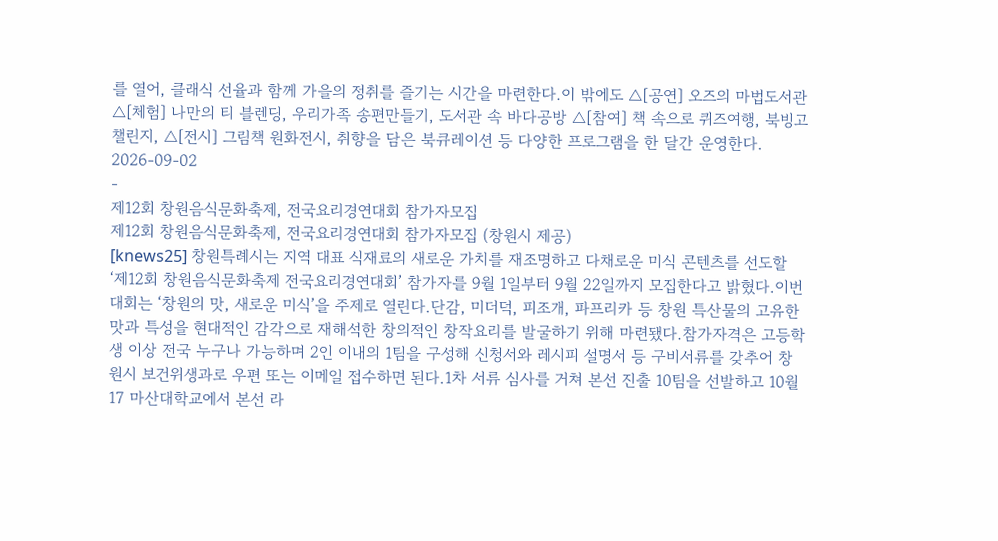를 열어, 클래식 선율과 함께 가을의 정취를 즐기는 시간을 마련한다.이 밖에도 △[공연] 오즈의 마법도서관 △[체험] 나만의 티 블렌딩, 우리가족 송편만들기, 도서관 속 바다공방 △[참여] 책 속으로 퀴즈여행, 북빙고 챌린지, △[전시] 그림책 원화전시, 취향을 담은 북큐레이션 등 다양한 프로그램을 한 달간 운영한다.
2026-09-02
-
제12회 창원음식문화축제, 전국요리경연대회 참가자모집
제12회 창원음식문화축제, 전국요리경연대회 참가자모집 (창원시 제공)
[knews25] 창원특례시는 지역 대표 식재료의 새로운 가치를 재조명하고 다채로운 미식 콘텐츠를 선도할 ‘제12회 창원음식문화축제 전국요리경연대회’ 참가자를 9월 1일부터 9월 22일까지 모집한다고 밝혔다.이번 대회는 ‘창원의 맛, 새로운 미식’을 주제로 열린다.단감, 미더덕, 피조개, 파프리카 등 창원 특산물의 고유한 맛과 특성을 현대적인 감각으로 재해석한 창의적인 창작요리를 발굴하기 위해 마련됐다.참가자격은 고등학생 이상 전국 누구나 가능하며 2인 이내의 1팀을 구성해 신청서와 레시피 설명서 등 구비서류를 갖추어 창원시 보건위생과로 우편 또는 이메일 접수하면 된다.1차 서류 심사를 거쳐 본선 진출 10팀을 선발하고 10월 17 마산대학교에서 본선 라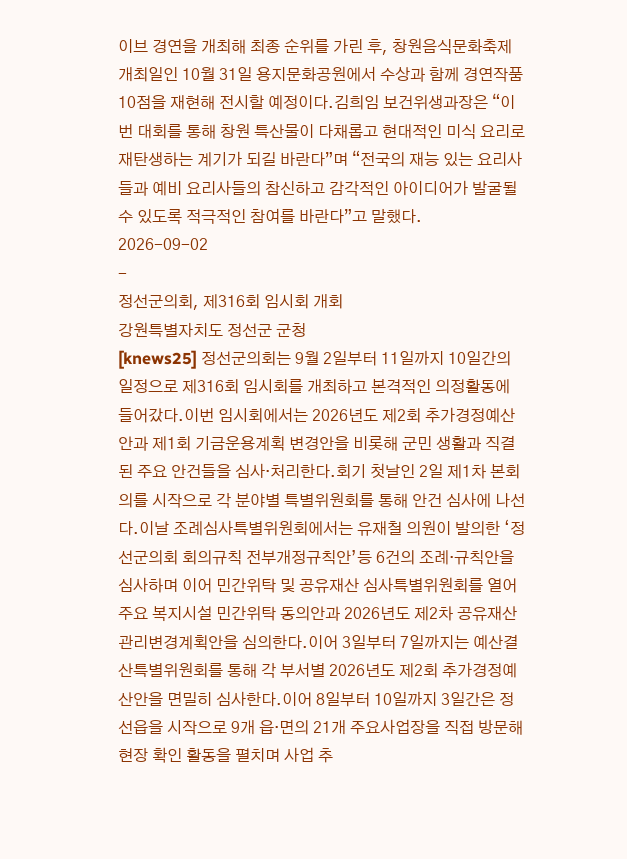이브 경연을 개최해 최종 순위를 가린 후, 창원음식문화축제 개최일인 10월 31일 용지문화공원에서 수상과 함께 경연작품 10점을 재현해 전시할 예정이다.김희임 보건위생과장은 “이번 대회를 통해 창원 특산물이 다채롭고 현대적인 미식 요리로 재탄생하는 계기가 되길 바란다”며 “전국의 재능 있는 요리사들과 예비 요리사들의 참신하고 감각적인 아이디어가 발굴될 수 있도록 적극적인 참여를 바란다”고 말했다.
2026-09-02
-
정선군의회, 제316회 임시회 개회
강원특별자치도 정선군 군청
[knews25] 정선군의회는 9월 2일부터 11일까지 10일간의 일정으로 제316회 임시회를 개최하고 본격적인 의정활동에 들어갔다.이번 임시회에서는 2026년도 제2회 추가경정예산안과 제1회 기금운용계획 변경안을 비롯해 군민 생활과 직결된 주요 안건들을 심사·처리한다.회기 첫날인 2일 제1차 본회의를 시작으로 각 분야별 특별위원회를 통해 안건 심사에 나선다.이날 조례심사특별위원회에서는 유재철 의원이 발의한 ‘정선군의회 회의규칙 전부개정규칙안’등 6건의 조례·규칙안을 심사하며 이어 민간위탁 및 공유재산 심사특별위원회를 열어 주요 복지시설 민간위탁 동의안과 2026년도 제2차 공유재산 관리변경계획안을 심의한다.이어 3일부터 7일까지는 예산결산특별위원회를 통해 각 부서별 2026년도 제2회 추가경정예산안을 면밀히 심사한다.이어 8일부터 10일까지 3일간은 정선읍을 시작으로 9개 읍·면의 21개 주요사업장을 직접 방문해 현장 확인 활동을 펼치며 사업 추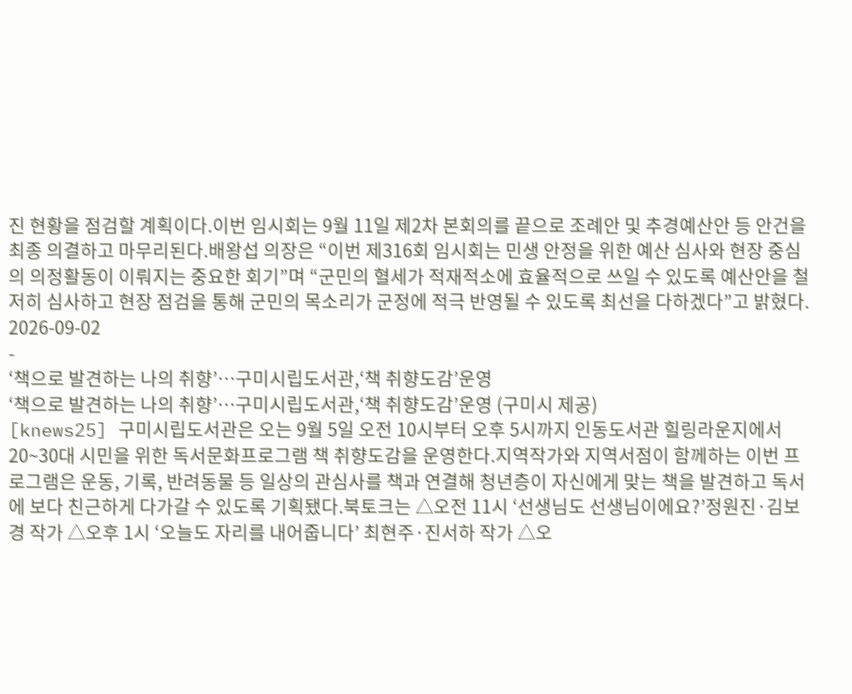진 현황을 점검할 계획이다.이번 임시회는 9월 11일 제2차 본회의를 끝으로 조례안 및 추경예산안 등 안건을 최종 의결하고 마무리된다.배왕섭 의장은 “이번 제316회 임시회는 민생 안정을 위한 예산 심사와 현장 중심의 의정활동이 이뤄지는 중요한 회기”며 “군민의 혈세가 적재적소에 효율적으로 쓰일 수 있도록 예산안을 철저히 심사하고 현장 점검을 통해 군민의 목소리가 군정에 적극 반영될 수 있도록 최선을 다하겠다”고 밝혔다.
2026-09-02
-
‘책으로 발견하는 나의 취향’…구미시립도서관,‘책 취향도감’운영
‘책으로 발견하는 나의 취향’…구미시립도서관,‘책 취향도감’운영 (구미시 제공)
[knews25] 구미시립도서관은 오는 9월 5일 오전 10시부터 오후 5시까지 인동도서관 힐링라운지에서 20~30대 시민을 위한 독서문화프로그램 책 취향도감을 운영한다.지역작가와 지역서점이 함께하는 이번 프로그램은 운동, 기록, 반려동물 등 일상의 관심사를 책과 연결해 청년층이 자신에게 맞는 책을 발견하고 독서에 보다 친근하게 다가갈 수 있도록 기획됐다.북토크는 △오전 11시 ‘선생님도 선생님이에요?’정원진·김보경 작가 △오후 1시 ‘오늘도 자리를 내어줍니다’ 최현주·진서하 작가 △오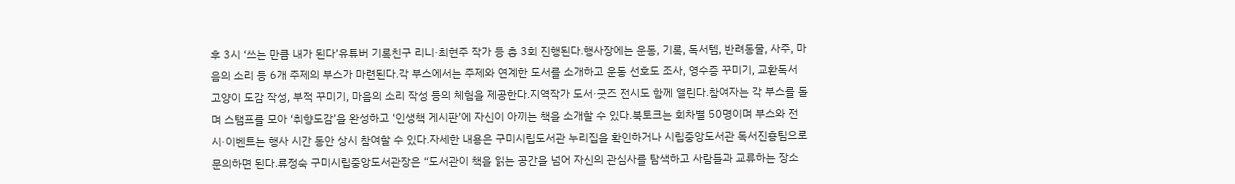후 3시 ‘쓰는 만큼 내가 된다’유튜버 기록친구 리니·최현주 작가 등 총 3회 진행된다.행사장에는 운동, 기록, 독서템, 반려동물, 사주, 마음의 소리 등 6개 주제의 부스가 마련된다.각 부스에서는 주제와 연계한 도서를 소개하고 운동 선호도 조사, 영수증 꾸미기, 교환독서 고양이 도감 작성, 부적 꾸미기, 마음의 소리 작성 등의 체험을 제공한다.지역작가 도서·굿즈 전시도 함께 열린다.참여자는 각 부스를 돌며 스탬프를 모아 ‘취향도감’을 완성하고 ‘인생책 게시판’에 자신이 아끼는 책을 소개할 수 있다.북토크는 회차별 50명이며 부스와 전시·이벤트는 행사 시간 동안 상시 참여할 수 있다.자세한 내용은 구미시립도서관 누리집을 확인하거나 시립중앙도서관 독서진흥팀으로 문의하면 된다.류정숙 구미시립중앙도서관장은 “도서관이 책을 읽는 공간을 넘어 자신의 관심사를 탐색하고 사람들과 교류하는 장소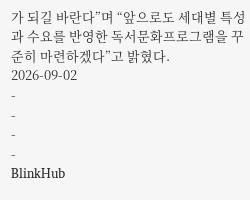가 되길 바란다”며 “앞으로도 세대별 특성과 수요를 반영한 독서문화프로그램을 꾸준히 마련하겠다”고 밝혔다.
2026-09-02
-
-
-
-
BlinkHub